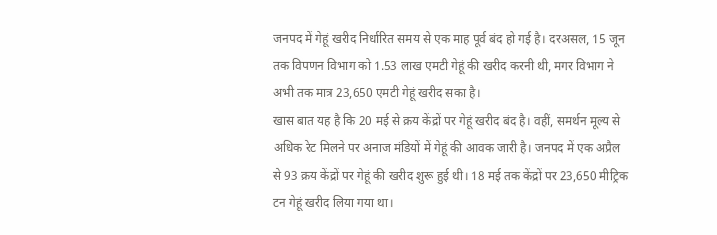जनपद में गेहूं खरीद निर्धारित समय से एक माह पूर्व बंद हो गई है। दरअसल, 15 जून तक विपणन विभाग को 1.53 लाख एमटी गेहूं की खरीद करनी थी, मगर विभाग ने अभी तक मात्र 23,650 एमटी गेहूं खरीद सका है।
खास बात यह है कि 20 मई से क्रय केंद्रों पर गेहूं खरीद बंद है। वहीं, समर्थन मूल्य से अधिक रेट मिलने पर अनाज मंडियों में गेहूं की आवक जारी है। जनपद में एक अप्रैल से 93 क्रय केंद्रों पर गेहूं की खरीद शुरू हुई थी। 18 मई तक केंद्रों पर 23,650 मीट्रिक टन गेहूं खरीद लिया गया था।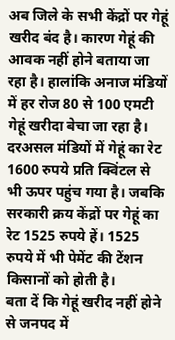अब जिले के सभी केंद्रों पर गेहूं खरीद बंद है। कारण गेहूं की आवक नहीं होने बताया जा रहा है। हालांकि अनाज मंडियों में हर रोज 80 से 100 एमटी गेहूं खरीदा बेचा जा रहा है।
दरअसल मंडियों में गेहूं का रेट 1600 रुपये प्रति क्विंटल से भी ऊपर पहुंच गया है। जबकि सरकारी क्रय केंद्रों पर गेहूं का रेट 1525 रुपये हें। 1525 रुपये में भी पेमेंट की टेंशन किसानों को होती है।
बता दें कि गेहूं खरीद नहीं होने से जनपद में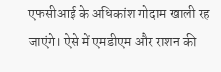एफसीआई के अधिकांश गोदाम खाली रह जाएंगे। ऐसे में एमडीएम और राशन की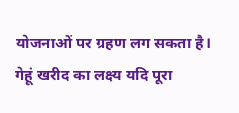योजनाओं पर ग्रहण लग सकता है। गेहूं खरीद का लक्ष्य यदि पूरा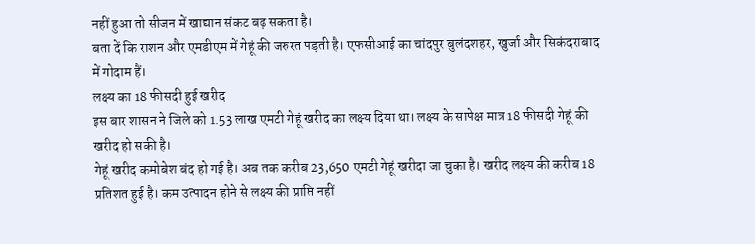नहीं हुआ तो सीजन में खाद्यान संकट बढ़ सकता है।
बता दें कि राशन और एमडीएम में गेहूं की जरुरत पड़ती है। एफसीआई का चांदपुर बुलंदशहर, खुर्जा और सिकंदराबाद में गोदाम हैं।
लक्ष्य का 18 फीसदी हुई खरीद
इस बार शासन ने जिले को 1.53 लाख एमटी गेहूं खरीद का लक्ष्य दिया था। लक्ष्य के सापेक्ष मात्र 18 फीसदी गेहूं की खरीद हो सकी है।
गेहूं खरीद कमोबेश बंद हो गई है। अब तक करीब 23,650 एमटी गेहूं खरीदा जा चुका है। खरीद लक्ष्य की करीब 18 प्रतिशत हुई है। कम उत्पादन होने से लक्ष्य की प्राप्ति नहीं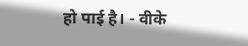हो पाई है। - वीके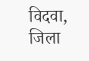विदवा, जिला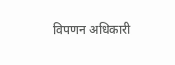विपणन अधिकारी